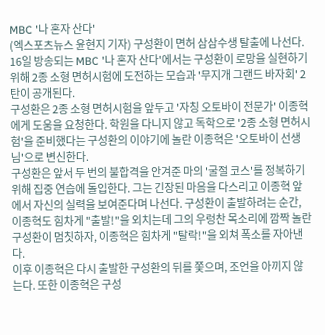MBC '나 혼자 산다'
(엑스포츠뉴스 윤현지 기자) 구성환이 면허 삼삼수생 탈출에 나선다.
16일 방송되는 MBC '나 혼자 산다'에서는 구성환이 로망을 실현하기 위해 2종 소형 면허시험에 도전하는 모습과 '무지개 그랜드 바자회' 2탄이 공개된다.
구성환은 2종 소형 면허시험을 앞두고 '자칭 오토바이 전문가' 이종혁에게 도움을 요청한다. 학원을 다니지 않고 독학으로 '2종 소형 면허시험'을 준비했다는 구성환의 이야기에 놀란 이종혁은 '오토바이 선생님'으로 변신한다.
구성환은 앞서 두 번의 불합격을 안겨준 마의 '굴절 코스'를 정복하기 위해 집중 연습에 돌입한다. 그는 긴장된 마음을 다스리고 이종혁 앞에서 자신의 실력을 보여준다며 나선다. 구성환이 출발하려는 순간, 이종혁도 힘차게 "출발!"을 외치는데 그의 우렁찬 목소리에 깜짝 놀란 구성환이 멈칫하자, 이종혁은 힘차게 "탈락!"을 외쳐 폭소를 자아낸다.
이후 이종혁은 다시 출발한 구성환의 뒤를 쫓으며, 조언을 아끼지 않는다. 또한 이종혁은 구성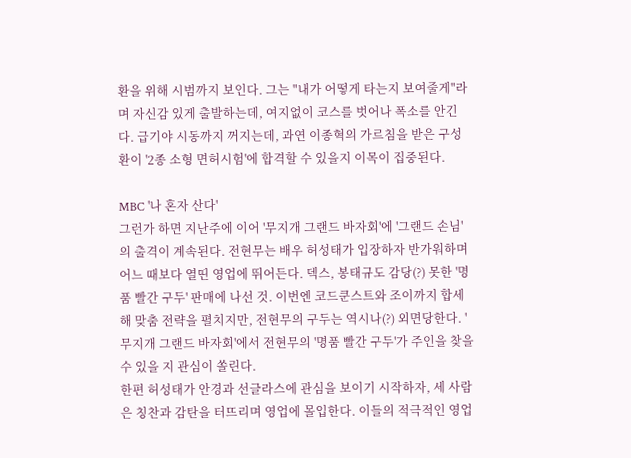환을 위해 시범까지 보인다. 그는 "내가 어떻게 타는지 보여줄게"라며 자신감 있게 출발하는데, 여지없이 코스를 벗어나 폭소를 안긴다. 급기야 시동까지 꺼지는데, 과연 이종혁의 가르침을 받은 구성환이 '2종 소형 면허시험'에 합격할 수 있을지 이목이 집중된다.

MBC '나 혼자 산다'
그런가 하면 지난주에 이어 '무지개 그랜드 바자회'에 '그랜드 손님'의 출격이 계속된다. 전현무는 배우 허성태가 입장하자 반가워하며 어느 때보다 열띤 영업에 뛰어든다. 덱스, 봉태규도 감당(?) 못한 '명품 빨간 구두' 판매에 나선 것. 이번엔 코드쿤스트와 조이까지 합세해 맞춤 전략을 펼치지만, 전현무의 구두는 역시나(?) 외면당한다. '무지개 그랜드 바자회'에서 전현무의 '명품 빨간 구두'가 주인을 찾을 수 있을 지 관심이 쏠린다.
한편 허성태가 안경과 선글라스에 관심을 보이기 시작하자, 세 사람은 칭찬과 감탄을 터뜨리며 영업에 몰입한다. 이들의 적극적인 영업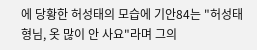에 당황한 허성태의 모습에 기안84는 "허성태 형님, 옷 많이 안 사요"라며 그의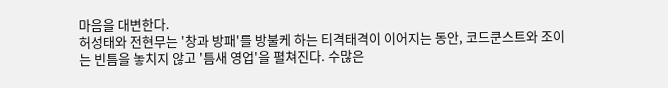마음을 대변한다.
허성태와 전현무는 '창과 방패'를 방불케 하는 티격태격이 이어지는 동안, 코드쿤스트와 조이는 빈틈을 놓치지 않고 '틈새 영업'을 펼쳐진다. 수많은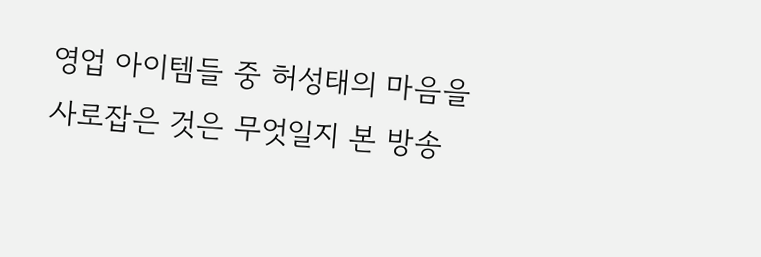영업 아이템들 중 허성태의 마음을 사로잡은 것은 무엇일지 본 방송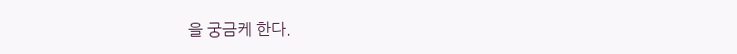을 궁금케 한다.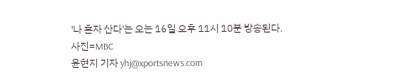'나 혼자 산다'는 오는 16일 오후 11시 10분 방송된다.
사진=MBC
윤현지 기자 yhj@xportsnews.com